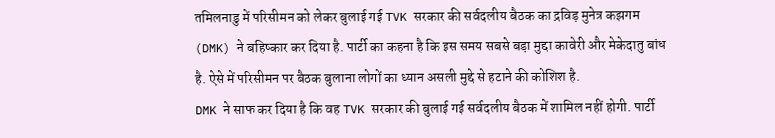तमिलनाडु में परिसीमन को लेकर बुलाई गई TVK सरकार की सर्वदलीय बैठक का द्रविड़ मुनेत्र कझगम (DMK) ने बहिष्कार कर दिया है. पार्टी का कहना है कि इस समय सबसे बड़ा मुद्दा कावेरी और मेकेदातु बांध है. ऐसे में परिसीमन पर बैठक बुलाना लोगों का ध्यान असली मुद्दे से हटाने की कोशिश है.
DMK ने साफ कर दिया है कि वह TVK सरकार की बुलाई गई सर्वदलीय बैठक में शामिल नहीं होगी. पार्टी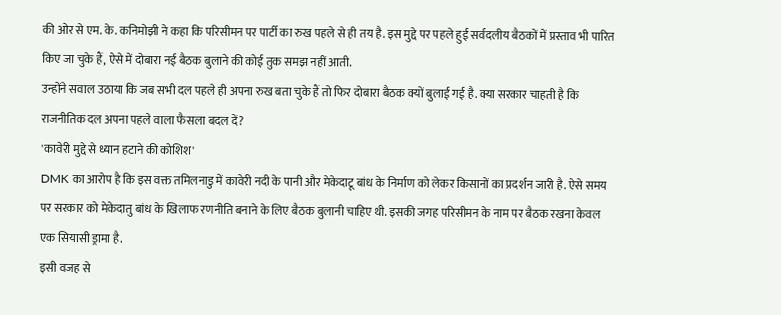की ओर से एम. के. कनिमोझी ने कहा कि परिसीमन पर पार्टी का रुख पहले से ही तय है. इस मुद्दे पर पहले हुई सर्वदलीय बैठकों में प्रस्ताव भी पारित किए जा चुके हैं, ऐसे में दोबारा नई बैठक बुलाने की कोई तुक समझ नहीं आती.
उन्होंने सवाल उठाया कि जब सभी दल पहले ही अपना रुख बता चुके हैं तो फिर दोबारा बैठक क्यों बुलाई गई है. क्या सरकार चाहती है कि राजनीतिक दल अपना पहले वाला फैसला बदल दें?
'कावेरी मुद्दे से ध्यान हटाने की कोशिश'
DMK का आरोप है कि इस वक्त तमिलनाडु में कावेरी नदी के पानी और मेकेदाटू बांध के निर्माण को लेकर किसानों का प्रदर्शन जारी है. ऐसे समय पर सरकार को मेकेदातु बांध के खिलाफ रणनीति बनाने के लिए बैठक बुलानी चाहिए थी. इसकी जगह परिसीमन के नाम पर बैठक रखना केवल एक सियासी ड्रामा है.
इसी वजह से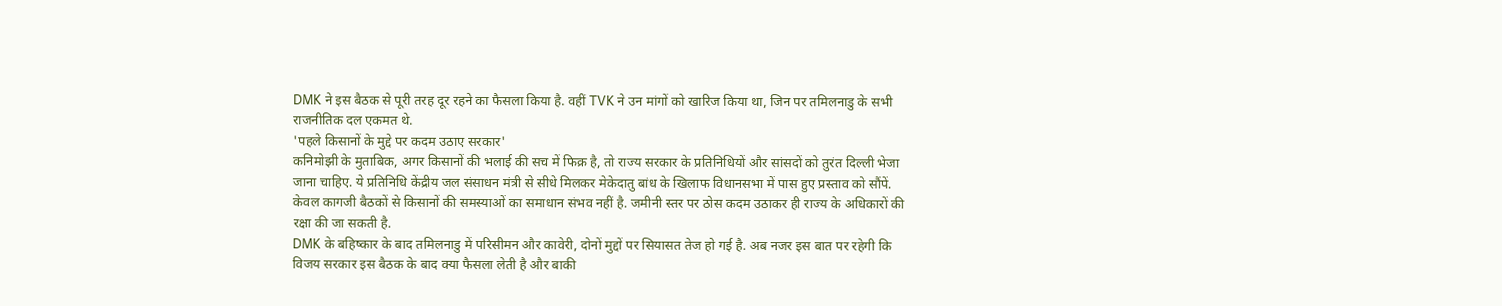DMK ने इस बैठक से पूरी तरह दूर रहने का फैसला किया है. वहीं TVK ने उन मांगों को खारिज किया था, जिन पर तमिलनाडु के सभी राजनीतिक दल एकमत थे.
'पहले किसानों के मुद्दे पर कदम उठाए सरकार'
कनिमोझी के मुताबिक, अगर किसानों की भलाई की सच में फिक्र है, तो राज्य सरकार के प्रतिनिधियों और सांसदों को तुरंत दिल्ली भेजा जाना चाहिए. ये प्रतिनिधि केंद्रीय जल संसाधन मंत्री से सीधे मिलकर मेकेदातु बांध के खिलाफ विधानसभा में पास हुए प्रस्ताव को सौंपें. केवल कागजी बैठकों से किसानों की समस्याओं का समाधान संभव नहीं है. जमीनी स्तर पर ठोस कदम उठाकर ही राज्य के अधिकारों की रक्षा की जा सकती है.
DMK के बहिष्कार के बाद तमिलनाडु में परिसीमन और कावेरी, दोनों मुद्दों पर सियासत तेज हो गई है. अब नजर इस बात पर रहेगी कि विजय सरकार इस बैठक के बाद क्या फैसला लेती है और बाकी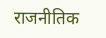राजनीतिक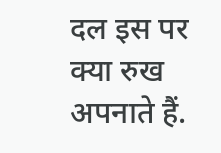दल इस पर क्या रुख अपनाते हैं.